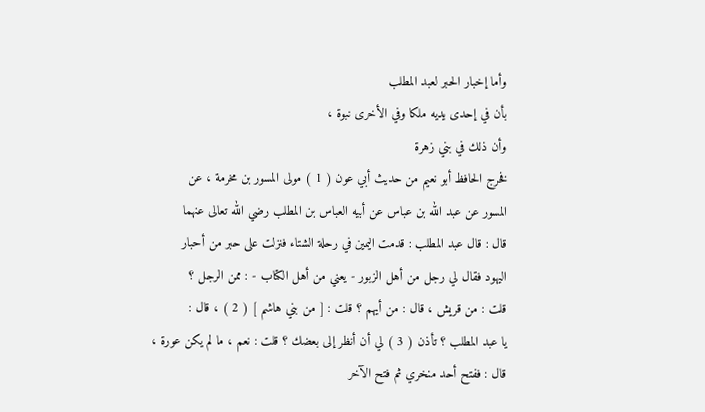وأما إخبار الحبر لعبد المطلب
بأن في إحدى يديه ملكا وفي الأخرى نبوة ،
وأن ذلك في بني زهرة
فخرج الحافظ أبو نعيم من حديث أبي عون ( 1 ) مولى المسور بن مخرمة ، عن
المسور عن عبد الله بن عباس عن أبيه العباس بن المطلب رضي الله تعالى عنهما
قال : قال عبد المطلب : قدمت اليمين في رحلة الشتاء فنزلت على حبر من أحبار
اليهود فقال لي رجل من أهل الزبور - يعني من أهل الكتاب - : ممن الرجل ؟
قلت : من قريش ، قال : من أيهم ؟ قلت : [ من بني هاشم ] ( 2 ) ، قال :
يا عبد المطلب ؟ تأذن ( 3 ) لي أن أنظر إلى بعضك ؟ قلت : نعم ، ما لم يكن عورة ،
قال : ففتح أحد منخري ثم فتح الآخر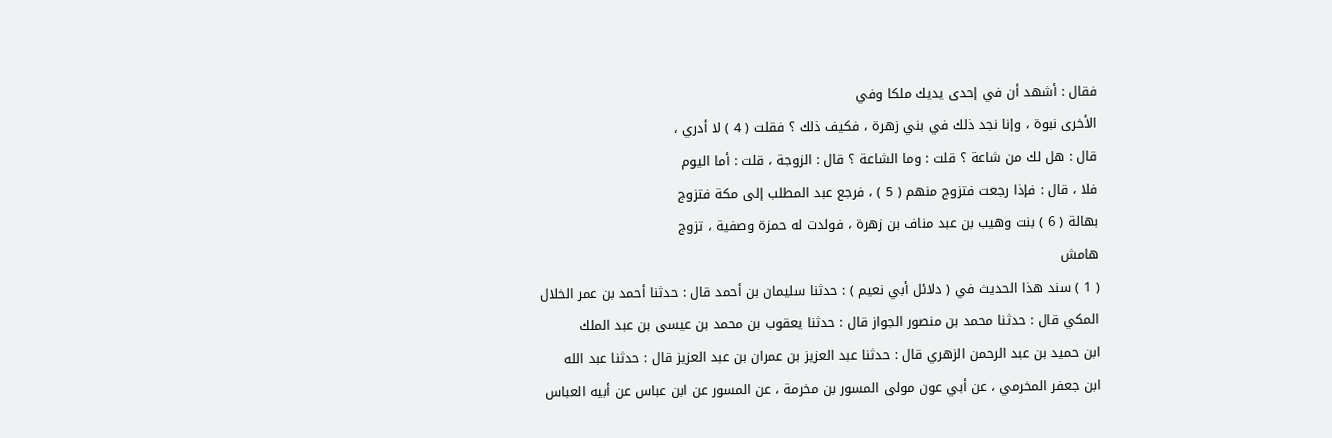فقال : أشهد أن في إحدى يديك ملكا وفي
الأخرى نبوة ، وإنا نجد ذلك في بني زهرة ، فكيف ذلك ؟ فقلت ( 4 ) لا أدري ،
قال : هل لك من شاعة ؟ قلت : وما الشاعة ؟ قال : الزوجة ، قلت : أما اليوم
فلا ، قال : فإذا رجعت فتزوج منهم ( 5 ) ، فرجع عبد المطلب إلى مكة فتزوج
بهالة ( 6 ) بنت وهيب بن عبد مناف بن زهرة ، فولدت له حمزة وصفية ، تزوج
هامش
( 1 ) سند هذا الحديث في ( دلائل أبي نعيم ) : حدثنا سليمان بن أحمد قال : حدثنا أحمد بن عمر الخلال
المكي قال : حدثنا محمد بن منصور الجواز قال : حدثنا يعقوب بن محمد بن عيسى بن عبد الملك
ابن حميد بن عبد الرحمن الزهري قال : حدثنا عبد العزيز بن عمران بن عبد العزيز قال : حدثنا عبد الله
ابن جعفر المخرمي ، عن أبي عون مولى المسور بن مخرمة ، عن المسور عن ابن عباس عن أبيه العباس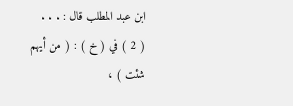ابن عبد المطلب قال : . . .
( 2 ) في ( خ ) : ( من أيهم شئت ) ،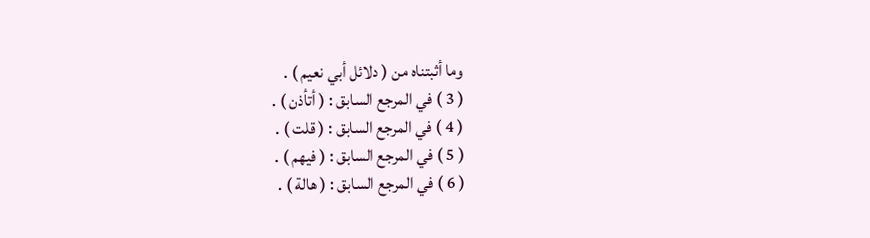وما أثبتناه من ( دلائل أبي نعيم ) .
( 3 ) في المرجع السابق : ( أتأذن ) .
( 4 ) في المرجع السابق : ( قلت ) .
( 5 ) في المرجع السابق : ( فيهم ) .
( 6 ) في المرجع السابق : ( هالة ) .